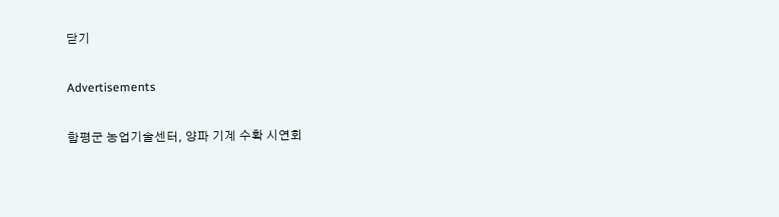닫기

Advertisements

함평군 농업기술센터, 양파 기계 수확 시연회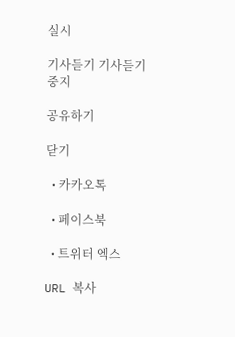실시

기사듣기 기사듣기중지

공유하기

닫기

  • 카카오톡

  • 페이스북

  • 트위터 엑스

URL 복사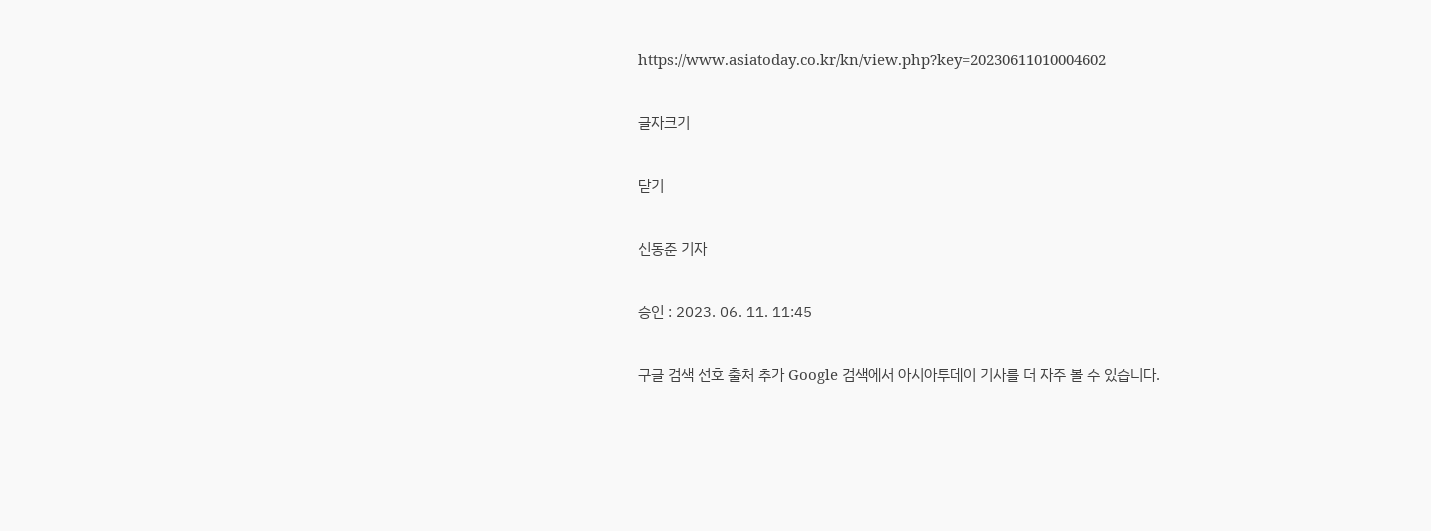https://www.asiatoday.co.kr/kn/view.php?key=20230611010004602

글자크기

닫기

신동준 기자

승인 : 2023. 06. 11. 11:45

구글 검색 선호 출처 추가 Google 검색에서 아시아투데이 기사를 더 자주 볼 수 있습니다.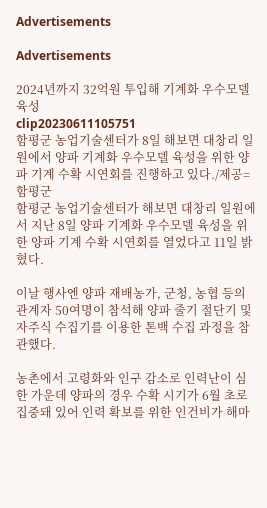Advertisements

Advertisements

2024년까지 32억원 투입해 기계화 우수모델 육성
clip20230611105751
함평군 농업기술센터가 8일 해보면 대창리 일원에서 양파 기계화 우수모델 육성을 위한 양파 기계 수확 시연회를 진행하고 있다./제공=함평군
함평군 농업기술센터가 해보면 대창리 일원에서 지난 8일 양파 기계화 우수모델 육성을 위한 양파 기계 수확 시연회를 열었다고 11일 밝혔다.

이날 행사엔 양파 재배농가, 군청, 농협 등의 관계자 50여명이 참석해 양파 줄기 절단기 및 자주식 수집기를 이용한 톤백 수집 과정을 참관했다.

농촌에서 고령화와 인구 감소로 인력난이 심한 가운데 양파의 경우 수확 시기가 6월 초로 집중돼 있어 인력 확보를 위한 인건비가 해마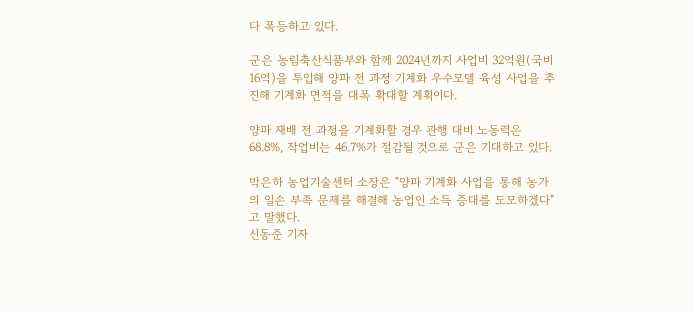다 폭등하고 있다.

군은 농림축산식품부와 함께 2024년까지 사업비 32억원(국비 16억)을 투입해 양파 전 과정 기계화 우수모델 육성 사업을 추진해 기계화 면적을 대폭 확대할 계획이다.

양파 재배 전 과정을 기계화할 경우 관행 대비 노동력은 68.8%, 작업비는 46.7%가 절감될 것으로 군은 기대하고 있다.

박은하 농업기술센터 소장은 "양파 기계화 사업을 통해 농가의 일손 부족 문제를 해결해 농업인 소득 증대를 도모하겠다"고 말했다.
신동준 기자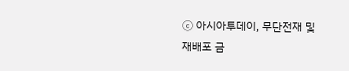ⓒ 아시아투데이, 무단전재 및 재배포 금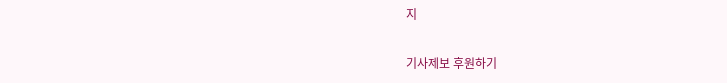지

기사제보 후원하기